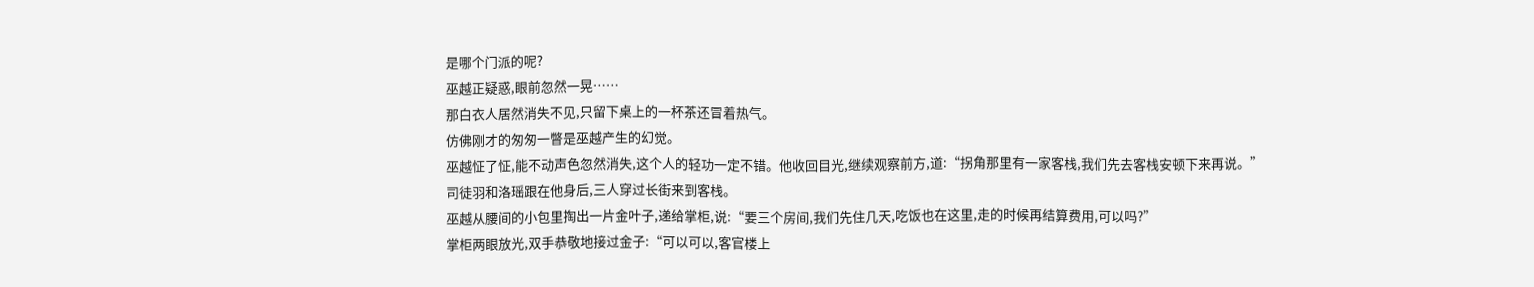是哪个门派的呢?
巫越正疑惑,眼前忽然一晃……
那白衣人居然消失不见,只留下桌上的一杯茶还冒着热气。
仿佛刚才的匆匆一瞥是巫越产生的幻觉。
巫越怔了怔,能不动声色忽然消失,这个人的轻功一定不错。他收回目光,继续观察前方,道:“拐角那里有一家客栈,我们先去客栈安顿下来再说。”
司徒羽和洛瑶跟在他身后,三人穿过长街来到客栈。
巫越从腰间的小包里掏出一片金叶子,递给掌柜,说:“要三个房间,我们先住几天,吃饭也在这里,走的时候再结算费用,可以吗?”
掌柜两眼放光,双手恭敬地接过金子:“可以可以,客官楼上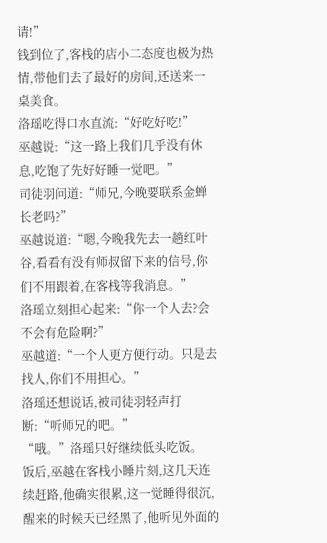请!”
钱到位了,客栈的店小二态度也极为热情,带他们去了最好的房间,还送来一桌美食。
洛瑶吃得口水直流:“好吃好吃!”
巫越说:“这一路上我们几乎没有休息,吃饱了先好好睡一觉吧。”
司徒羽问道:“师兄,今晚要联系金蝉长老吗?”
巫越说道:“嗯,今晚我先去一趟红叶谷,看看有没有师叔留下来的信号,你们不用跟着,在客栈等我消息。”
洛瑶立刻担心起来:“你一个人去?会不会有危险啊?”
巫越道:“一个人更方便行动。只是去找人,你们不用担心。”
洛瑶还想说话,被司徒羽轻声打断:“听师兄的吧。”
“哦。”洛瑶只好继续低头吃饭。
饭后,巫越在客栈小睡片刻,这几天连续赶路,他确实很累,这一觉睡得很沉,醒来的时候天已经黑了,他听见外面的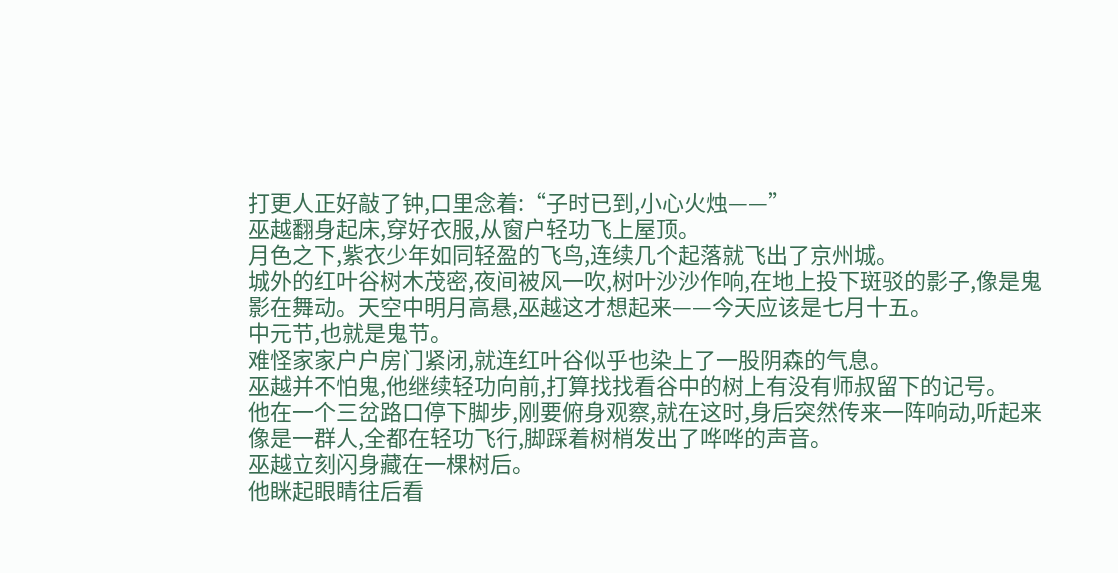打更人正好敲了钟,口里念着:“子时已到,小心火烛——”
巫越翻身起床,穿好衣服,从窗户轻功飞上屋顶。
月色之下,紫衣少年如同轻盈的飞鸟,连续几个起落就飞出了京州城。
城外的红叶谷树木茂密,夜间被风一吹,树叶沙沙作响,在地上投下斑驳的影子,像是鬼影在舞动。天空中明月高悬,巫越这才想起来——今天应该是七月十五。
中元节,也就是鬼节。
难怪家家户户房门紧闭,就连红叶谷似乎也染上了一股阴森的气息。
巫越并不怕鬼,他继续轻功向前,打算找找看谷中的树上有没有师叔留下的记号。
他在一个三岔路口停下脚步,刚要俯身观察,就在这时,身后突然传来一阵响动,听起来像是一群人,全都在轻功飞行,脚踩着树梢发出了哗哗的声音。
巫越立刻闪身藏在一棵树后。
他眯起眼睛往后看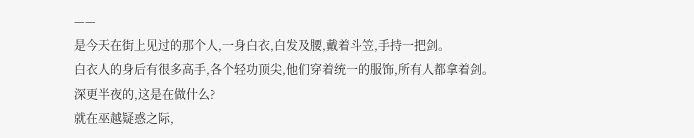——
是今天在街上见过的那个人,一身白衣,白发及腰,戴着斗笠,手持一把剑。
白衣人的身后有很多高手,各个轻功顶尖,他们穿着统一的服饰,所有人都拿着剑。
深更半夜的,这是在做什么?
就在巫越疑惑之际,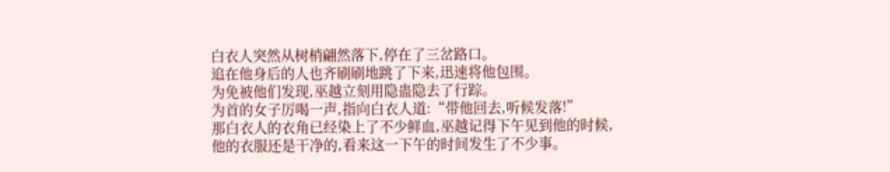白衣人突然从树梢翩然落下,停在了三岔路口。
追在他身后的人也齐刷刷地跳了下来,迅速将他包围。
为免被他们发现,巫越立刻用隐蛊隐去了行踪。
为首的女子厉喝一声,指向白衣人道:“带他回去,听候发落!”
那白衣人的衣角已经染上了不少鲜血,巫越记得下午见到他的时候,他的衣服还是干净的,看来这一下午的时间发生了不少事。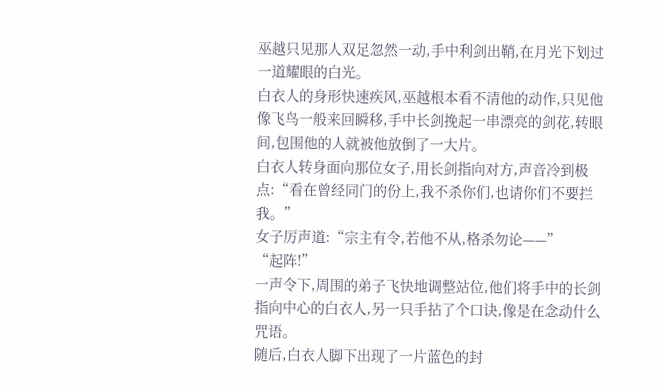巫越只见那人双足忽然一动,手中利剑出鞘,在月光下划过一道耀眼的白光。
白衣人的身形快速疾风,巫越根本看不清他的动作,只见他像飞鸟一般来回瞬移,手中长剑挽起一串漂亮的剑花,转眼间,包围他的人就被他放倒了一大片。
白衣人转身面向那位女子,用长剑指向对方,声音冷到极点:“看在曾经同门的份上,我不杀你们,也请你们不要拦我。”
女子厉声道:“宗主有令,若他不从,格杀勿论——”
“起阵!”
一声令下,周围的弟子飞快地调整站位,他们将手中的长剑指向中心的白衣人,另一只手拈了个口诀,像是在念动什么咒语。
随后,白衣人脚下出现了一片蓝色的封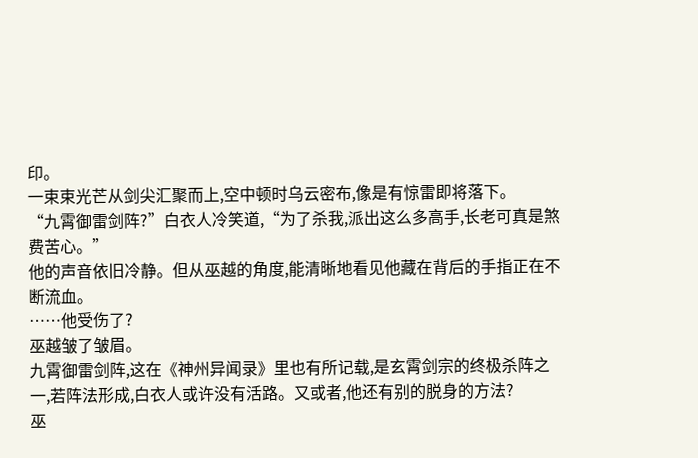印。
一束束光芒从剑尖汇聚而上,空中顿时乌云密布,像是有惊雷即将落下。
“九霄御雷剑阵?”白衣人冷笑道,“为了杀我,派出这么多高手,长老可真是煞费苦心。”
他的声音依旧冷静。但从巫越的角度,能清晰地看见他藏在背后的手指正在不断流血。
……他受伤了?
巫越皱了皱眉。
九霄御雷剑阵,这在《神州异闻录》里也有所记载,是玄霄剑宗的终极杀阵之一,若阵法形成,白衣人或许没有活路。又或者,他还有别的脱身的方法?
巫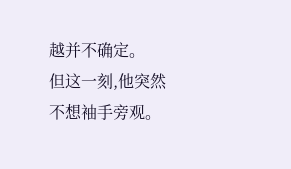越并不确定。
但这一刻,他突然不想袖手旁观。